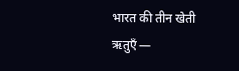भारत की तीन खेती ऋतुएँ —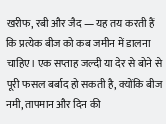खरीफ, रबी और जैद — यह तय करती हैं कि प्रत्येक बीज को कब जमीन में डालना चाहिए। एक सप्ताह जल्दी या देर से बोने से पूरी फसल बर्बाद हो सकती है, क्योंकि बीज नमी, तापमान और दिन की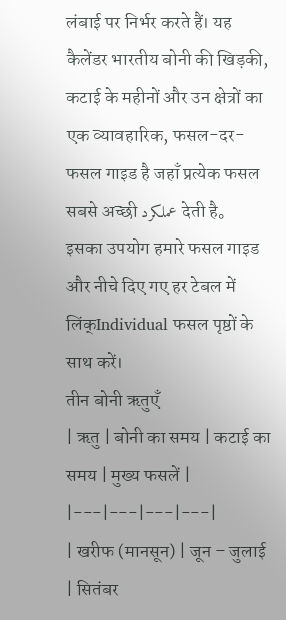लंबाई पर निर्भर करते हैं। यह कैलेंडर भारतीय बोनी की खिड़की, कटाई के महीनों और उन क्षेत्रों का एक व्यावहारिक, फसल-दर-फसल गाइड है जहाँ प्रत्येक फसल सबसे अच्छी عملکرد देती है。
इसका उपयोग हमारे फसल गाइड और नीचे दिए गए हर टेबल में लिंक्Individual फसल पृष्ठों के साथ करें।
तीन बोनी ऋतुएँ
| ऋतु | बोनी का समय | कटाई का समय | मुख्य फसलें |
|---|---|---|---|
| खरीफ (मानसून) | जून – जुलाई | सितंबर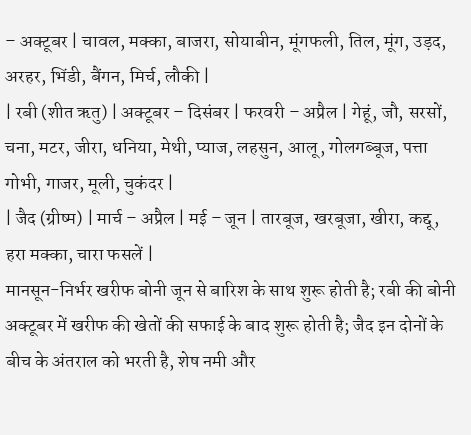– अक्टूबर | चावल, मक्का, बाजरा, सोयाबीन, मूंगफली, तिल, मूंग, उड़द, अरहर, भिंडी, बैंगन, मिर्च, लौकी |
| रबी (शीत ऋतु) | अक्टूबर – दिसंबर | फरवरी – अप्रैल | गेहूं, जौ, सरसों, चना, मटर, जीरा, धनिया, मेथी, प्याज, लहसुन, आलू, गोलगब्बूज, पत्ता गोभी, गाजर, मूली, चुकंदर |
| जैद (ग्रीष्म) | मार्च – अप्रैल | मई – जून | तारबूज, खरबूजा, खीरा, कद्दू, हरा मक्का, चारा फसलें |
मानसून-निर्भर खरीफ बोनी जून से बारिश के साथ शुरू होती है; रबी की बोनी अक्टूबर में खरीफ की खेतों की सफाई के बाद शुरू होती है; जैद इन दोनों के बीच के अंतराल को भरती है, शेष नमी और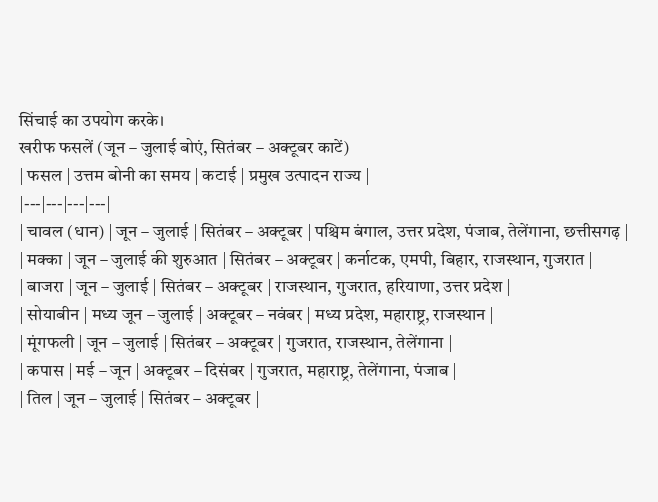सिंचाई का उपयोग करके।
खरीफ फसलें (जून – जुलाई बोएं, सितंबर – अक्टूबर काटें)
| फसल | उत्तम बोनी का समय | कटाई | प्रमुख उत्पादन राज्य |
|---|---|---|---|
| चावल (धान) | जून – जुलाई | सितंबर – अक्टूबर | पश्चिम बंगाल, उत्तर प्रदेश, पंजाब, तेलेंगाना, छत्तीसगढ़ |
| मक्का | जून – जुलाई की शुरुआत | सितंबर – अक्टूबर | कर्नाटक, एमपी, बिहार, राजस्थान, गुजरात |
| बाजरा | जून – जुलाई | सितंबर – अक्टूबर | राजस्थान, गुजरात, हरियाणा, उत्तर प्रदेश |
| सोयाबीन | मध्य जून – जुलाई | अक्टूबर – नवंबर | मध्य प्रदेश, महाराष्ट्र, राजस्थान |
| मूंगफली | जून – जुलाई | सितंबर – अक्टूबर | गुजरात, राजस्थान, तेलेंगाना |
| कपास | मई – जून | अक्टूबर – दिसंबर | गुजरात, महाराष्ट्र, तेलेंगाना, पंजाब |
| तिल | जून – जुलाई | सितंबर – अक्टूबर |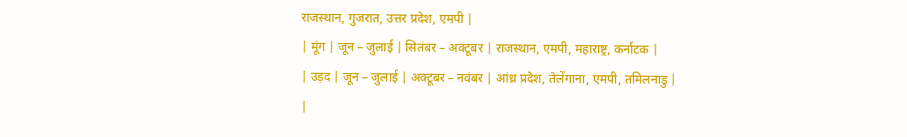राजस्थान, गुजरात, उत्तर प्रदेश, एमपी |
| मूंग | जून – जुलाई | सितंबर – अक्टूबर | राजस्थान, एमपी, महाराष्ट्र, कर्नाटक |
| उड़द | जून – जुलाई | अक्टूबर – नवंबर | आंध्र प्रदेश, तेलेंगाना, एमपी, तमिलनाडु |
|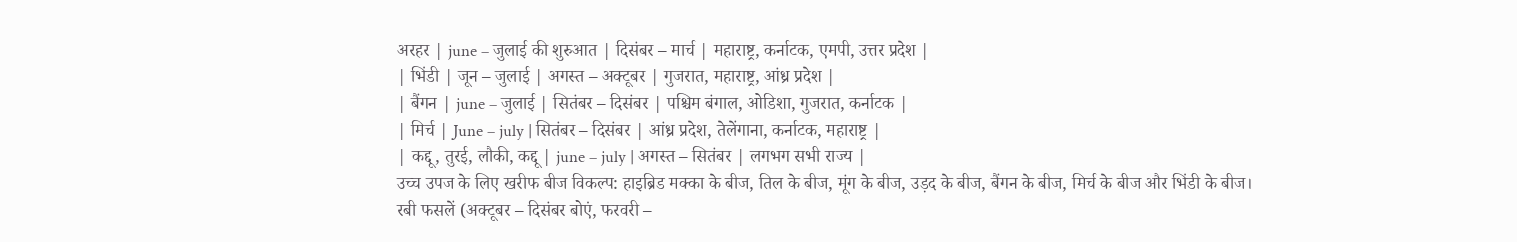अरहर | june – जुलाई की शुरुआत | दिसंबर – मार्च | महाराष्ट्र, कर्नाटक, एमपी, उत्तर प्रदेश |
| भिंडी | जून – जुलाई | अगस्त – अक्टूबर | गुजरात, महाराष्ट्र, आंध्र प्रदेश |
| बैंगन | june – जुलाई | सितंबर – दिसंबर | पश्चिम बंगाल, ओडिशा, गुजरात, कर्नाटक |
| मिर्च | June – july | सितंबर – दिसंबर | आंध्र प्रदेश, तेलेंगाना, कर्नाटक, महाराष्ट्र |
| कद्दू, तुरई, लौकी, कद्दू | june – july | अगस्त – सितंबर | लगभग सभी राज्य |
उच्च उपज के लिए खरीफ बीज विकल्प: हाइब्रिड मक्का के बीज, तिल के बीज, मूंग के बीज, उड़द के बीज, बैंगन के बीज, मिर्च के बीज और भिंडी के बीज।
रबी फसलें (अक्टूबर – दिसंबर बोएं, फरवरी –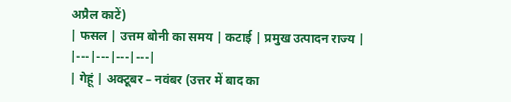अप्रैल काटें)
| फसल | उत्तम बोनी का समय | कटाई | प्रमुख उत्पादन राज्य |
|---|---|---|---|
| गेहूं | अक्टूबर – नवंबर (उत्तर में बाद का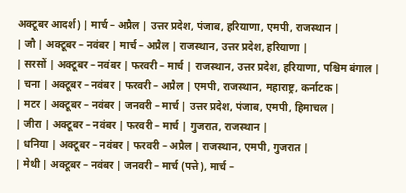अक्टूबर आदर्श) | मार्च – अप्रैल | उत्तर प्रदेश, पंजाब, हरियाणा, एमपी, राजस्थान |
| जौ | अक्टूबर – नवंबर | मार्च – अप्रैल | राजस्थान, उत्तर प्रदेश, हरियाणा |
| सरसों | अक्टूबर – नवंबर | फरवरी – मार्च | राजस्थान, उत्तर प्रदेश, हरियाणा, पश्चिम बंगाल |
| चना | अक्टूबर – नवंबर | फरवरी – अप्रैल | एमपी, राजस्थान, महाराष्ट्र, कर्नाटक |
| मटर | अक्टूबर – नवंबर | जनवरी – मार्च | उत्तर प्रदेश, पंजाब, एमपी, हिमाचल |
| जीरा | अक्टूबर – नवंबर | फरवरी – मार्च | गुजरात, राजस्थान |
| धनिया | अक्टूबर – नवंबर | फरवरी – अप्रैल | राजस्थान, एमपी, गुजरात |
| मेथी | अक्टूबर – नवंबर | जनवरी – मार्च (पत्ते), मार्च –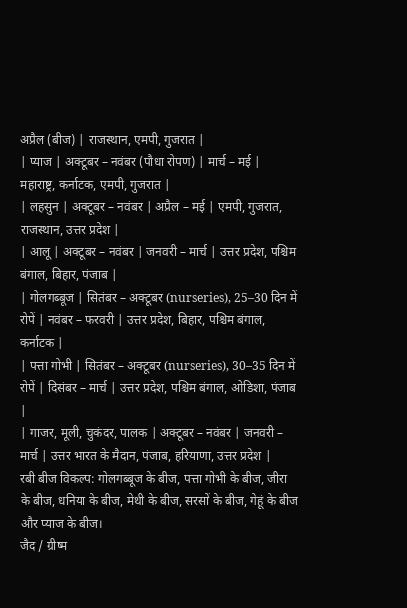अप्रैल (बीज) | राजस्थान, एमपी, गुजरात |
| प्याज | अक्टूबर – नवंबर (पौधा रोपण) | मार्च – मई | महाराष्ट्र, कर्नाटक, एमपी, गुजरात |
| लहसुन | अक्टूबर – नवंबर | अप्रैल – मई | एमपी, गुजरात, राजस्थान, उत्तर प्रदेश |
| आलू | अक्टूबर – नवंबर | जनवरी – मार्च | उत्तर प्रदेश, पश्चिम बंगाल, बिहार, पंजाब |
| गोलगब्बूज | सितंबर – अक्टूबर (nurseries), 25–30 दिन में रोपें | नवंबर – फरवरी | उत्तर प्रदेश, बिहार, पश्चिम बंगाल, कर्नाटक |
| पत्ता गोभी | सितंबर – अक्टूबर (nurseries), 30–35 दिन में रोपें | दिसंबर – मार्च | उत्तर प्रदेश, पश्चिम बंगाल, ओडिशा, पंजाब |
| गाजर, मूली, चुकंदर, पालक | अक्टूबर – नवंबर | जनवरी – मार्च | उत्तर भारत के मैदान, पंजाब, हरियाणा, उत्तर प्रदेश |
रबी बीज विकल्प: गोलगब्बूज के बीज, पत्ता गोभी के बीज, जीरा के बीज, धनिया के बीज, मेथी के बीज, सरसों के बीज, गेहूं के बीज और प्याज के बीज।
जैद / ग्रीष्म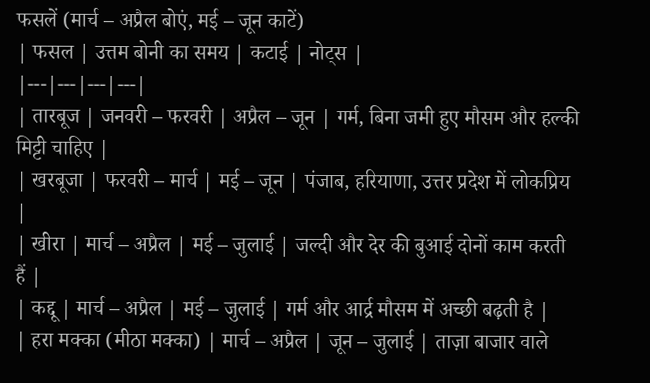फसलें (मार्च – अप्रैल बोएं, मई – जून काटें)
| फसल | उत्तम बोनी का समय | कटाई | नोट्स |
|---|---|---|---|
| तारबूज | जनवरी – फरवरी | अप्रैल – जून | गर्म, बिना जमी हुए मौसम और हल्की मिट्टी चाहिए |
| खरबूजा | फरवरी – मार्च | मई – जून | पंजाब, हरियाणा, उत्तर प्रदेश में लोकप्रिय |
| खीरा | मार्च – अप्रैल | मई – जुलाई | जल्दी और देर की बुआई दोनों काम करती हैं |
| कद्दू | मार्च – अप्रैल | मई – जुलाई | गर्म और आर्द्र मौसम में अच्छी बढ़ती है |
| हरा मक्का (मीठा मक्का) | मार्च – अप्रैल | जून – जुलाई | ताज़ा बाजार वाले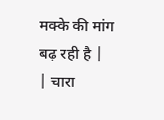मक्के की मांग बढ़ रही है |
| चारा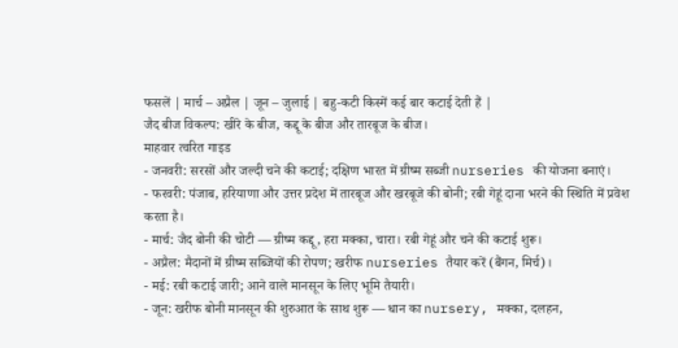फसलें | मार्च – अप्रैल | जून – जुलाई | बहु-कटी किस्में कई बार कटाई देती हैं |
जैद बीज विकल्प: खीरे के बीज, कद्दू के बीज और तारबूज के बीज।
माहवार त्वरित गाइड
- जनवरी: सरसों और जल्दी चने की कटाई; दक्षिण भारत में ग्रीष्म सब्जी nurseries की योजना बनाएं।
- फरवरी: पंजाब, हरियाणा और उत्तर प्रदेश में तारबूज और खरबूजे की बोनी; रबी गेहूं दाना भरने की स्थिति में प्रवेश करता है।
- मार्च: जैद बोनी की चोटी — ग्रीष्म कद्दू, हरा मक्का, चारा। रबी गेहूं और चने की कटाई शुरू।
- अप्रैल: मैदानों में ग्रीष्म सब्जियों की रोपण; खरीफ nurseries तैयार करें (बैंगन, मिर्च)।
- मई: रबी कटाई जारी; आने वाले मानसून के लिए भूमि तैयारी।
- जून: खरीफ बोनी मानसून की शुरुआत के साथ शुरू — धान का nursery, मक्का, दलहन,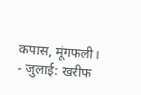कपास, मूंगफली।
- जुलाई: खरीफ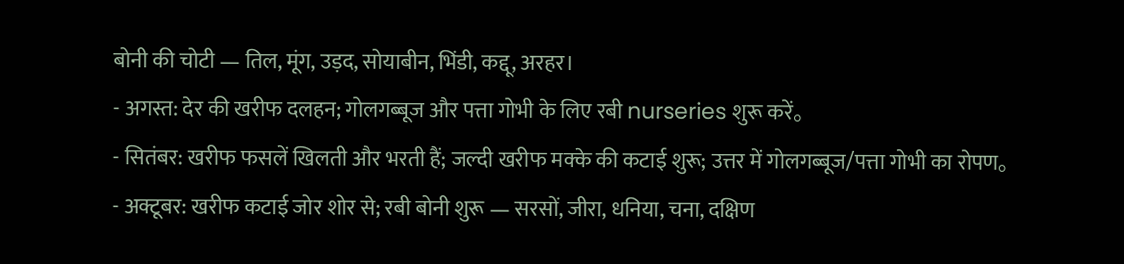बोनी की चोटी — तिल, मूंग, उड़द, सोयाबीन, भिंडी, कद्दू, अरहर।
- अगस्त: देर की खरीफ दलहन; गोलगब्बूज और पत्ता गोभी के लिए रबी nurseries शुरू करें。
- सितंबर: खरीफ फसलें खिलती और भरती हैं; जल्दी खरीफ मक्के की कटाई शुरू; उत्तर में गोलगब्बूज/पत्ता गोभी का रोपण。
- अक्टूबर: खरीफ कटाई जोर शोर से; रबी बोनी शुरू — सरसों, जीरा, धनिया, चना, दक्षिण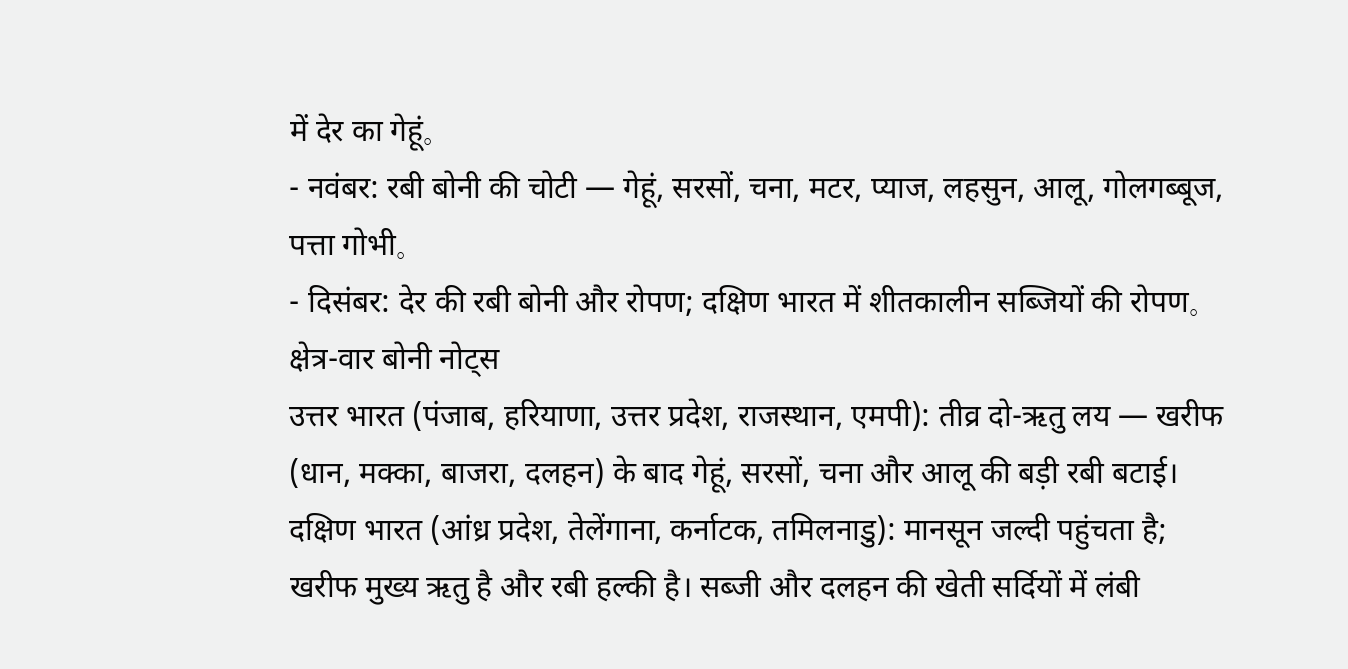में देर का गेहूं。
- नवंबर: रबी बोनी की चोटी — गेहूं, सरसों, चना, मटर, प्याज, लहसुन, आलू, गोलगब्बूज, पत्ता गोभी。
- दिसंबर: देर की रबी बोनी और रोपण; दक्षिण भारत में शीतकालीन सब्जियों की रोपण。
क्षेत्र-वार बोनी नोट्स
उत्तर भारत (पंजाब, हरियाणा, उत्तर प्रदेश, राजस्थान, एमपी): तीव्र दो-ऋतु लय — खरीफ (धान, मक्का, बाजरा, दलहन) के बाद गेहूं, सरसों, चना और आलू की बड़ी रबी बटाई।
दक्षिण भारत (आंध्र प्रदेश, तेलेंगाना, कर्नाटक, तमिलनाडु): मानसून जल्दी पहुंचता है; खरीफ मुख्य ऋतु है और रबी हल्की है। सब्जी और दलहन की खेती सर्दियों में लंबी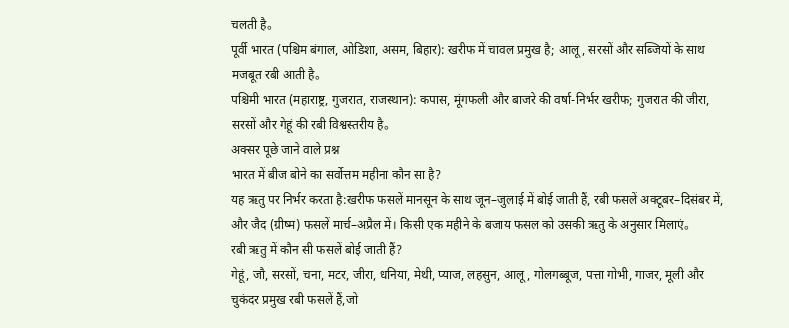चलती है。
पूर्वी भारत (पश्चिम बंगाल, ओडिशा, असम, बिहार): खरीफ में चावल प्रमुख है; आलू, सरसों और सब्जियों के साथ मजबूत रबी आती है。
पश्चिमी भारत (महाराष्ट्र, गुजरात, राजस्थान): कपास, मूंगफली और बाजरे की वर्षा-निर्भर खरीफ; गुजरात की जीरा, सरसों और गेहूं की रबी विश्वस्तरीय है。
अक्सर पूछे जाने वाले प्रश्न
भारत में बीज बोने का सर्वोत्तम महीना कौन सा है?
यह ऋतु पर निर्भर करता है:खरीफ फसलें मानसून के साथ जून–जुलाई में बोई जाती हैं, रबी फसलें अक्टूबर–दिसंबर में, और जैद (ग्रीष्म) फसलें मार्च–अप्रैल में। किसी एक महीने के बजाय फसल को उसकी ऋतु के अनुसार मिलाएं。
रबी ऋतु में कौन सी फसलें बोई जाती हैं?
गेहूं, जौ, सरसों, चना, मटर, जीरा, धनिया, मेथी, प्याज, लहसुन, आलू, गोलगब्बूज, पत्ता गोभी, गाजर, मूली और चुकंदर प्रमुख रबी फसलें हैं,जो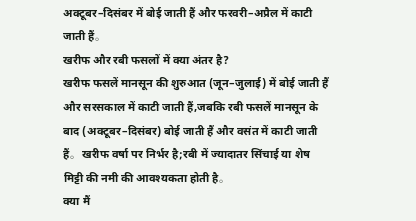अक्टूबर–दिसंबर में बोई जाती हैं और फरवरी–अप्रैल में काटी जाती हैं。
खरीफ और रबी फसलों में क्या अंतर है?
खरीफ फसलें मानसून की शुरुआत (जून–जुलाई) में बोई जाती हैं और सरसकाल में काटी जाती हैं,जबकि रबी फसलें मानसून के बाद (अक्टूबर–दिसंबर) बोई जाती हैं और वसंत में काटी जाती हैं。खरीफ वर्षा पर निर्भर है;रबी में ज्यादातर सिंचाई या शेष मिट्टी की नमी की आवश्यकता होती है。
क्या मैं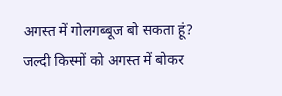अगस्त में गोलगब्बूज बो सकता हूं?
जल्दी किस्मों को अगस्त में बोकर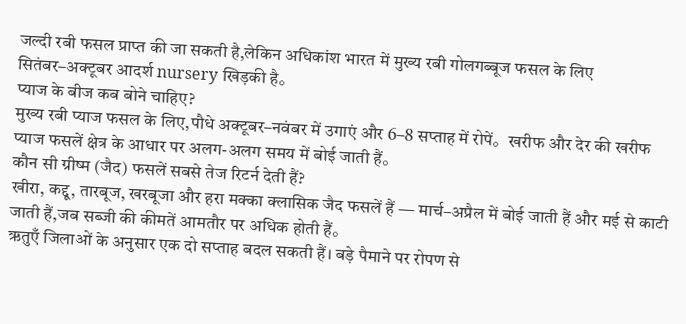जल्दी रबी फसल प्राप्त की जा सकती है,लेकिन अधिकांश भारत में मुख्य रबी गोलगब्बूज फसल के लिए सितंबर–अक्टूबर आदर्श nursery खिड़की है。
प्याज के बीज कब बोने चाहिए?
मुख्य रबी प्याज फसल के लिए,पौधे अक्टूबर–नवंबर में उगाएं और 6–8 सप्ताह में रोपें。खरीफ और देर की खरीफ प्याज फसलें क्षेत्र के आधार पर अलग-अलग समय में बोई जाती हैं。
कौन सी ग्रीष्म (जैद) फसलें सबसे तेज रिटर्न देती हैं?
खीरा, कद्दू, तारबूज, खरबूजा और हरा मक्का क्लासिक जैद फसलें हैं — मार्च–अप्रैल में बोई जाती हैं और मई से काटी जाती हैं,जब सब्जी की कीमतें आमतौर पर अधिक होती हैं。
ऋतुएँ जिलाओं के अनुसार एक दो सप्ताह बदल सकती हैं। बड़े पैमाने पर रोपण से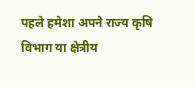पहले हमेशा अपने राज्य कृषि विभाग या क्षेत्रीय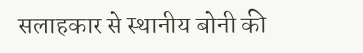सलाहकार से स्थानीय बोनी की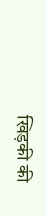खिड़की की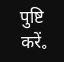पुष्टि करें。